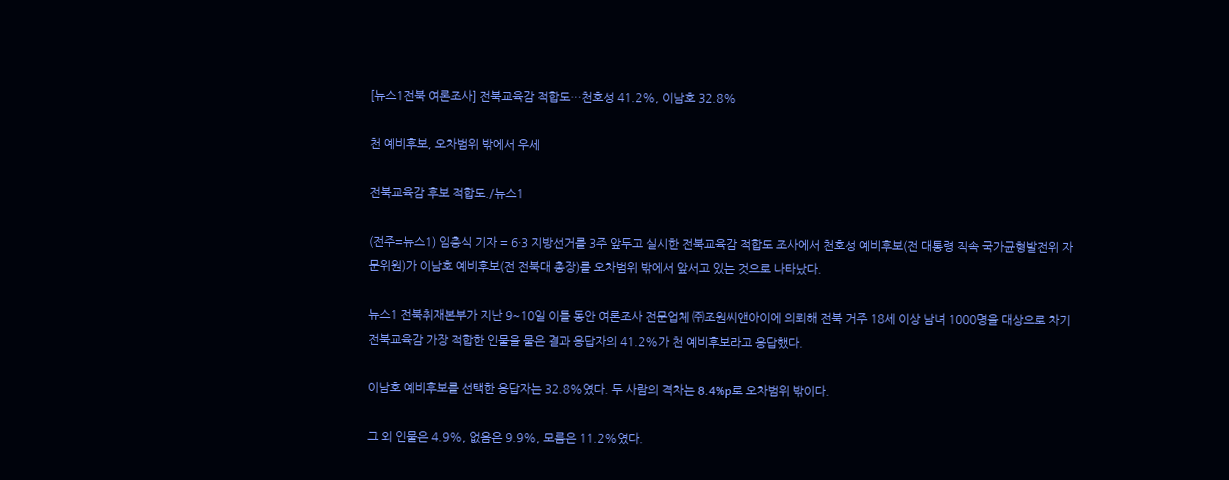[뉴스1전북 여론조사] 전북교육감 적합도…천호성 41.2%, 이남호 32.8%

천 예비후보, 오차범위 밖에서 우세

전북교육감 후보 적합도./뉴스1

(전주=뉴스1) 임충식 기자 = 6·3 지방선거를 3주 앞두고 실시한 전북교육감 적합도 조사에서 천호성 예비후보(전 대통령 직속 국가균형발전위 자문위원)가 이남호 예비후보(전 전북대 총장)를 오차범위 밖에서 앞서고 있는 것으로 나타났다.

뉴스1 전북취재본부가 지난 9~10일 이틀 동안 여론조사 전문업체 ㈜조원씨앤아이에 의뢰해 전북 거주 18세 이상 남녀 1000명을 대상으로 차기 전북교육감 가장 적합한 인물을 물은 결과 응답자의 41.2%가 천 예비후보라고 응답했다.

이남호 예비후보를 선택한 응답자는 32.8%였다. 두 사람의 격차는 8.4%p로 오차범위 밖이다.

그 외 인물은 4.9%, 없음은 9.9%, 모름은 11.2%였다.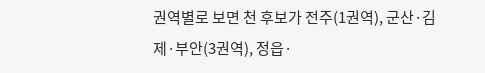권역별로 보면 천 후보가 전주(1권역), 군산·김제·부안(3권역), 정읍·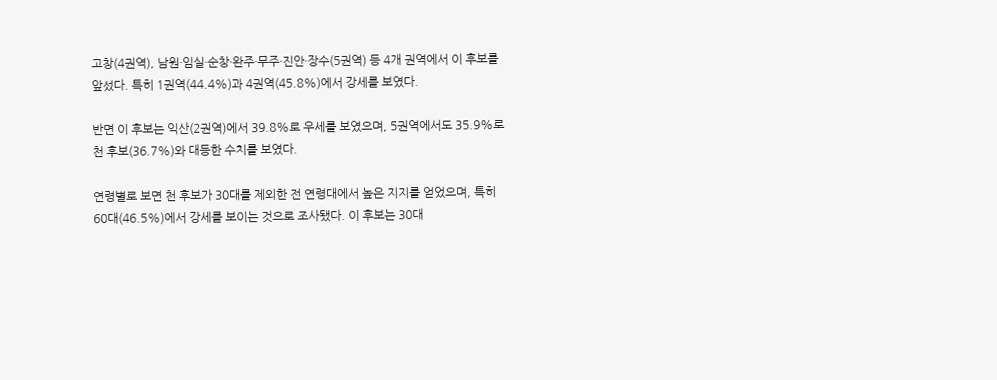고창(4권역), 남원·임실·순창·완주·무주·진안·장수(5권역) 등 4개 권역에서 이 후보를 앞섰다. 특히 1권역(44.4%)과 4권역(45.8%)에서 강세를 보였다.

반면 이 후보는 익산(2권역)에서 39.8%로 우세를 보였으며, 5권역에서도 35.9%로 천 후보(36.7%)와 대등한 수치를 보였다.

연령별로 보면 천 후보가 30대를 제외한 전 연령대에서 높은 지지를 얻었으며, 특히 60대(46.5%)에서 강세를 보이는 것으로 조사됐다. 이 후보는 30대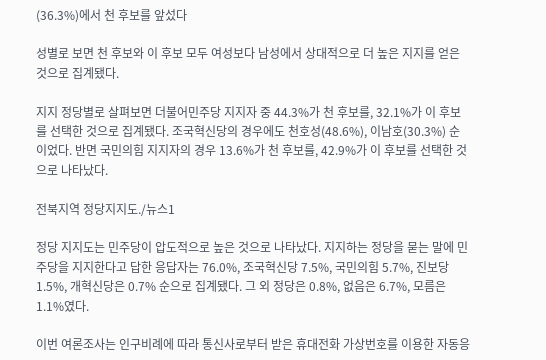(36.3%)에서 천 후보를 앞섰다

성별로 보면 천 후보와 이 후보 모두 여성보다 남성에서 상대적으로 더 높은 지지를 얻은 것으로 집계됐다.

지지 정당별로 살펴보면 더불어민주당 지지자 중 44.3%가 천 후보를, 32.1%가 이 후보를 선택한 것으로 집계됐다. 조국혁신당의 경우에도 천호성(48.6%), 이남호(30.3%) 순이었다. 반면 국민의힘 지지자의 경우 13.6%가 천 후보를, 42.9%가 이 후보를 선택한 것으로 나타났다.

전북지역 정당지지도./뉴스1

정당 지지도는 민주당이 압도적으로 높은 것으로 나타났다. 지지하는 정당을 묻는 말에 민주당을 지지한다고 답한 응답자는 76.0%, 조국혁신당 7.5%, 국민의힘 5.7%, 진보당 1.5%, 개혁신당은 0.7% 순으로 집계됐다. 그 외 정당은 0.8%, 없음은 6.7%, 모름은 1.1%였다.

이번 여론조사는 인구비례에 따라 통신사로부터 받은 휴대전화 가상번호를 이용한 자동응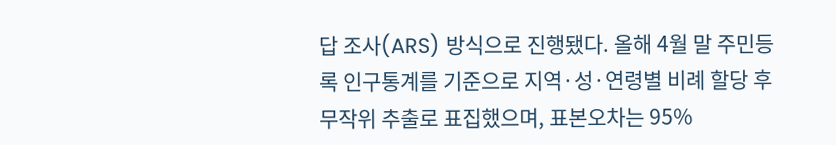답 조사(ARS) 방식으로 진행됐다. 올해 4월 말 주민등록 인구통계를 기준으로 지역·성·연령별 비례 할당 후 무작위 추출로 표집했으며, 표본오차는 95%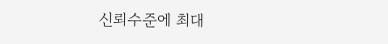신뢰수준에 최대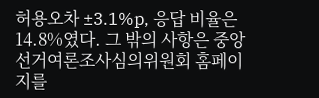허용오차 ±3.1%p, 응답 비율은 14.8%였다. 그 밖의 사항은 중앙선거여론조사심의위원회 홈페이지를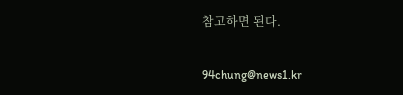참고하면 된다.

94chung@news1.kr